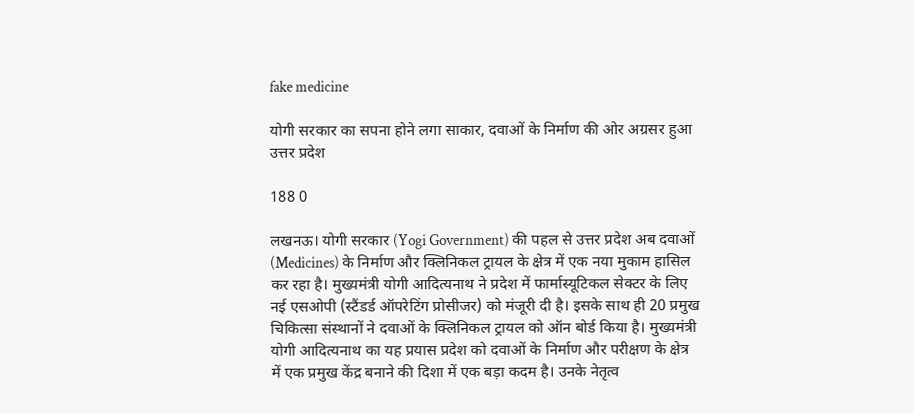fake medicine

योगी सरकार का सपना होने लगा साकार, दवाओं के निर्माण की ओर अग्रसर हुआ उत्तर प्रदेश

188 0

लखनऊ। योगी सरकार (Yogi Government) की पहल से उत्तर प्रदेश अब दवाओं (Medicines) के निर्माण और क्लिनिकल ट्रायल के क्षेत्र में एक नया मुकाम हासिल कर रहा है। मुख्यमंत्री योगी आदित्यनाथ ने प्रदेश में फार्मास्यूटिकल सेक्टर के लिए नई एसओपी (स्टैंडर्ड ऑपरेटिंग प्रोसीजर) को मंजूरी दी है। इसके साथ ही 20 प्रमुख चिकित्सा संस्थानों ने दवाओं के क्लिनिकल ट्रायल को ऑन बोर्ड किया है। मुख्यमंत्री योगी आदित्यनाथ का यह प्रयास प्रदेश को दवाओं के निर्माण और परीक्षण के क्षेत्र में एक प्रमुख केंद्र बनाने की दिशा में एक बड़ा कदम है। उनके नेतृत्व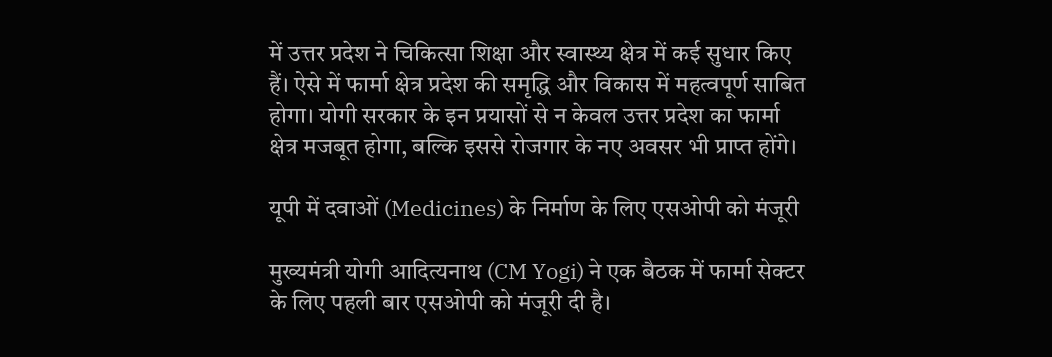में उत्तर प्रदेश ने चिकित्सा शिक्षा और स्वास्थ्य क्षेत्र में कई सुधार किए हैं। ऐसे में फार्मा क्षेत्र प्रदेश की समृद्धि और विकास में महत्वपूर्ण साबित होगा। योगी सरकार के इन प्रयासों से न केवल उत्तर प्रदेश का फार्मा क्षेत्र मजबूत होगा, बल्कि इससे रोजगार के नए अवसर भी प्राप्त होंगे।

यूपी में दवाओं (Medicines) के निर्माण के लिए एसओपी को मंजूरी

मुख्यमंत्री योगी आदित्यनाथ (CM Yogi) ने एक बैठक में फार्मा सेक्टर के लिए पहली बार एसओपी को मंजूरी दी है।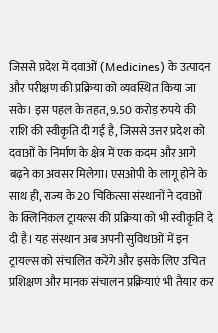जिससे प्रदेश में दवाओं (Medicines) के उत्पादन और परीक्षण की प्रक्रिया को व्यवस्थित किया जा सके। इस पहल के तहत, 9.50 करोड़ रुपये की राशि की स्वीकृति दी गई है, जिससे उत्तर प्रदेश को दवाओं के निर्माण के क्षेत्र में एक कदम और आगे बढ़ने का अवसर मिलेगा। एसओपी के लागू होने के साथ ही, राज्य के 20 चिकित्सा संस्थानों ने दवाओं के क्लिनिकल ट्रायल्स की प्रक्रिया को भी स्वीकृति दे दी है। यह संस्थान अब अपनी सुविधाओं में इन ट्रायल्स को संचालित करेंगे और इसके लिए उचित प्रशिक्षण और मानक संचालन प्रक्रियाएं भी तैयार कर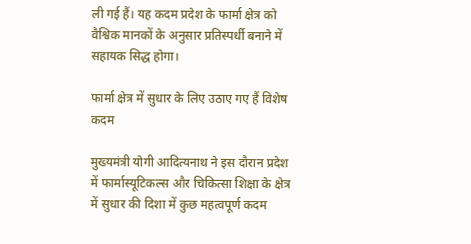ली गई हैं। यह कदम प्रदेश के फार्मा क्षेत्र को वैश्विक मानकों के अनुसार प्रतिस्पर्धी बनाने में सहायक सिद्ध होगा।

फार्मा क्षेत्र में सुधार के लिए उठाए गए हैं विशेष कदम

मुख्यमंत्री योगी आदित्यनाथ ने इस दौरान प्रदेश में फार्मास्यूटिकल्स और चिकित्सा शिक्षा के क्षेत्र में सुधार की दिशा में कुछ महत्वपूर्ण कदम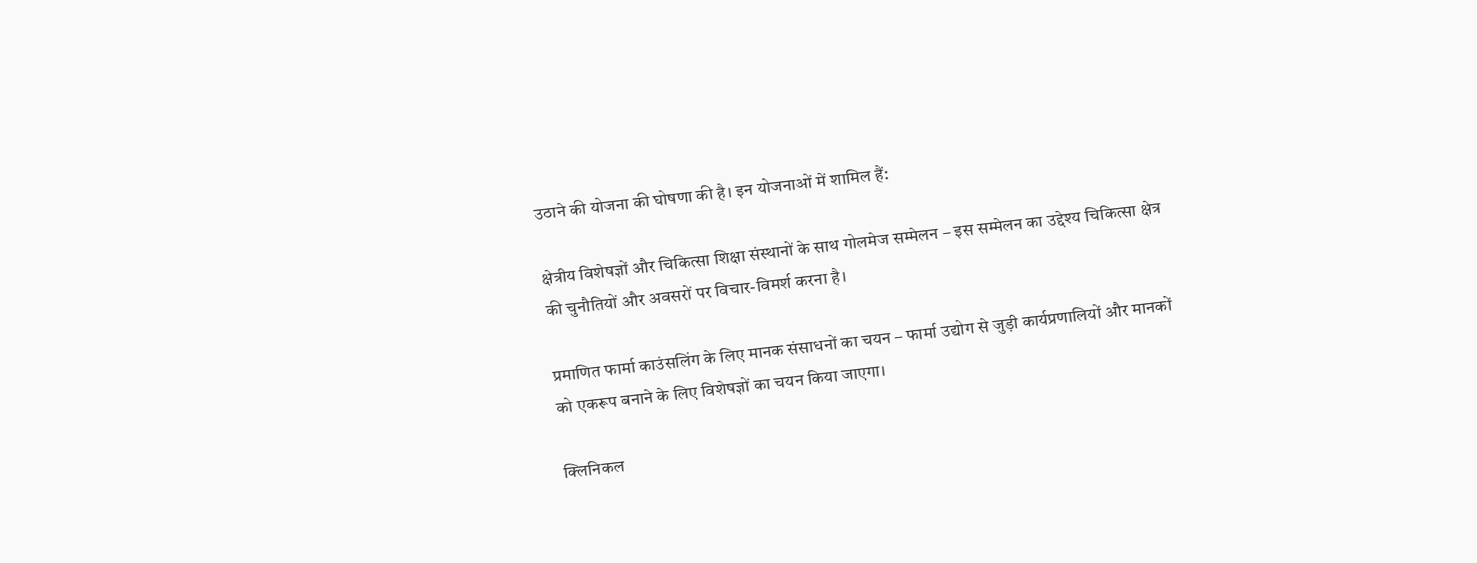उठाने की योजना की घोषणा की है। इन योजनाओं में शामिल हैं:

क्षेत्रीय विशेषज्ञों और चिकित्सा शिक्षा संस्थानों के साथ गोलमेज सम्मेलन – इस सम्मेलन का उद्देश्य चिकित्सा क्षेत्र की चुनौतियों और अवसरों पर विचार-विमर्श करना है।

प्रमाणित फार्मा काउंसलिंग के लिए मानक संसाधनों का चयन – फार्मा उद्योग से जुड़ी कार्यप्रणालियों और मानकों को एकरूप बनाने के लिए विशेषज्ञों का चयन किया जाएगा।

क्लिनिकल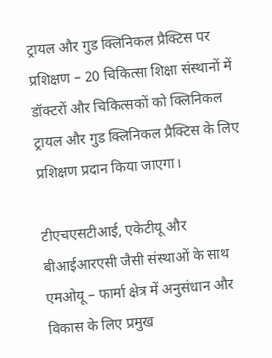ट्रायल और गुड क्लिनिकल प्रैक्टिस पर प्रशिक्षण – 20 चिकित्सा शिक्षा संस्थानों में डॉक्टरों और चिकित्सकों को क्लिनिकल ट्रायल और गुड क्लिनिकल प्रैक्टिस के लिए प्रशिक्षण प्रदान किया जाएगा।

टीएचएसटीआई, एकेटीयू और बीआईआरएसी जैसी संस्थाओं के साथ एमओयू – फार्मा क्षेत्र में अनुसंधान और विकास के लिए प्रमुख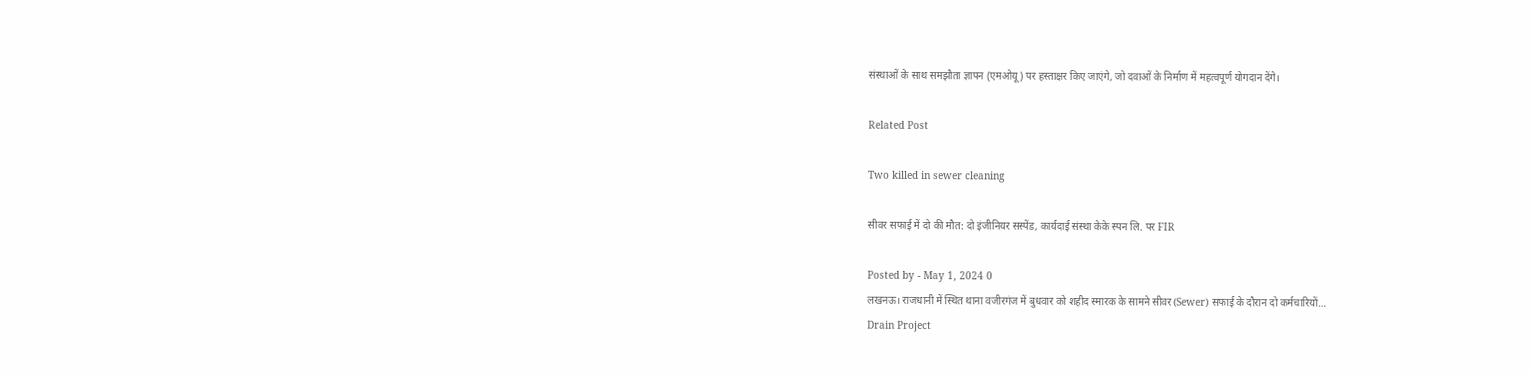संस्थाओं के साथ समझौता ज्ञापन (एमओयू) पर हस्ताक्षर किए जाएंगे, जो दवाओं के निर्माण में महत्वपूर्ण योगदान देंगे।

Related Post

Two killed in sewer cleaning

सीवर सफाई में दो की मौत: दो इंजीनियर सस्पेंड, कार्यदाई संस्था केके स्पन लि. पर FIR

Posted by - May 1, 2024 0
लखनऊ। राजधानी में स्थित थाना वजीरगंज में बुधवार को शहीद स्मारक के सामने सीवर (Sewer) सफाई के दौरान दो कर्मचारियों…
Drain Project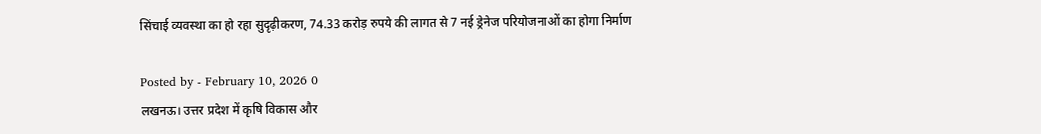सिंचाई व्यवस्था का हो रहा सुदृढ़ीकरण, 74.33 करोड़ रुपये की लागत से 7 नई ड्रेनेज परियोजनाओं का होगा निर्माण

Posted by - February 10, 2026 0
लखनऊ। उत्तर प्रदेश में कृषि विकास और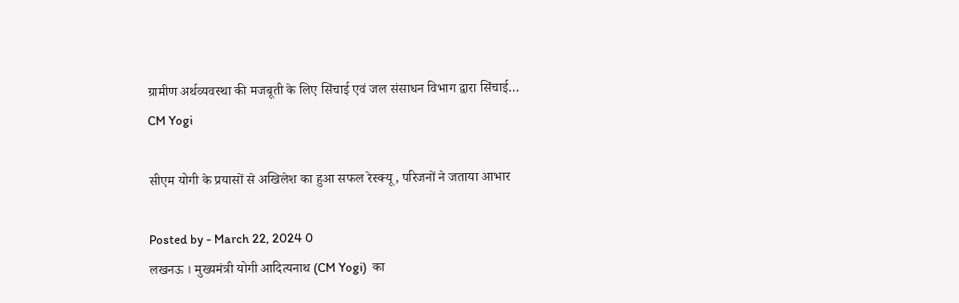ग्रामीण अर्थव्यवस्था की मजबूती के लिए सिंचाई एवं जल संसाधन विभाग द्वारा सिंचाई…
CM Yogi

सीएम योगी के प्रयासों से अखिलेश का हुआ सफल रेस्क्यू, परिजनों ने जताया आभार

Posted by - March 22, 2024 0
लखनऊ । मुख्यमंत्री योगी आदित्यनाथ (CM Yogi)  का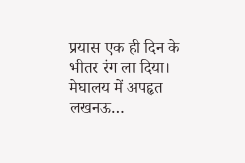प्रयास एक ही दिन के भीतर रंग ला दिया। मेघालय में अपहृत लखनऊ…